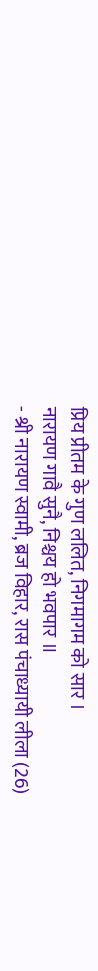प्रिय प्रीतम के गुण ललित, निगमागम को सार ।
नारायण गावै सुनै, निश्चय हो भवपार ॥
- श्री नारायण स्वामी, ब्रज विहार, रास पंचाध्यायी लीला (26)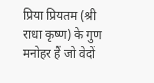प्रिया प्रियतम (श्री राधा कृष्ण) के गुण मनोहर हैं जो वेदों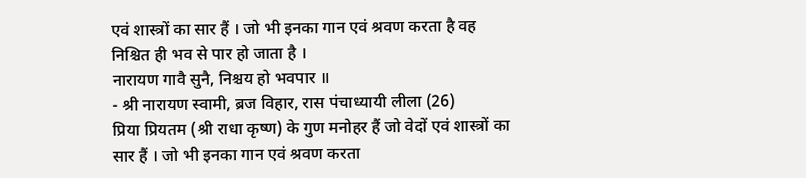एवं शास्त्रों का सार हैं । जो भी इनका गान एवं श्रवण करता है वह निश्चित ही भव से पार हो जाता है ।
नारायण गावै सुनै, निश्चय हो भवपार ॥
- श्री नारायण स्वामी, ब्रज विहार, रास पंचाध्यायी लीला (26)
प्रिया प्रियतम (श्री राधा कृष्ण) के गुण मनोहर हैं जो वेदों एवं शास्त्रों का सार हैं । जो भी इनका गान एवं श्रवण करता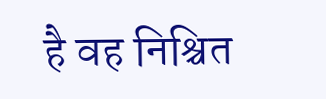है वह निश्चित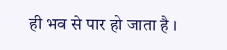ही भव से पार हो जाता है ।